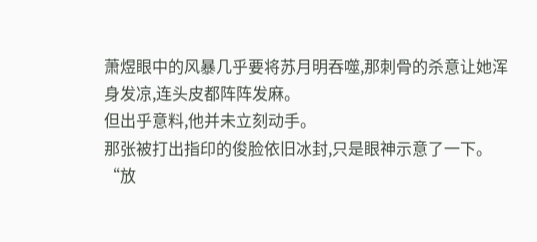萧煜眼中的风暴几乎要将苏月明吞噬,那刺骨的杀意让她浑身发凉,连头皮都阵阵发麻。
但出乎意料,他并未立刻动手。
那张被打出指印的俊脸依旧冰封,只是眼神示意了一下。
“放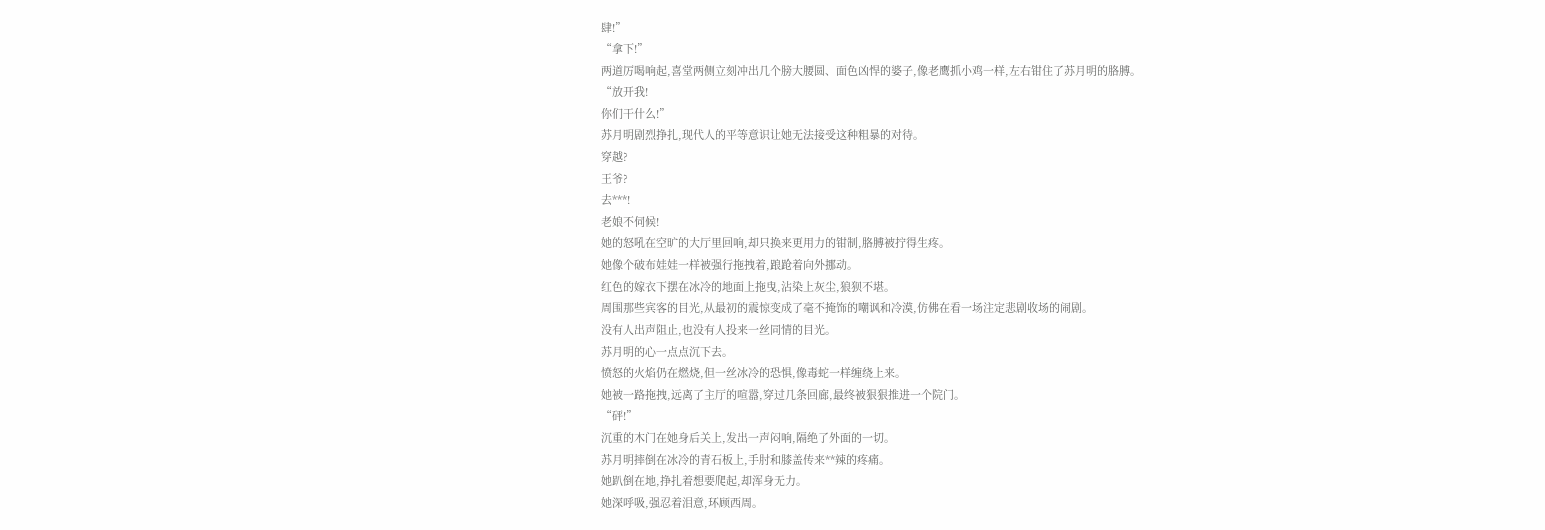肆!”
“拿下!”
两道厉喝响起,喜堂两侧立刻冲出几个膀大腰圆、面色凶悍的婆子,像老鹰抓小鸡一样,左右钳住了苏月明的胳膊。
“放开我!
你们干什么!”
苏月明剧烈挣扎,现代人的平等意识让她无法接受这种粗暴的对待。
穿越?
王爷?
去***!
老娘不伺候!
她的怒吼在空旷的大厅里回响,却只换来更用力的钳制,胳膊被拧得生疼。
她像个破布娃娃一样被强行拖拽着,踉跄着向外挪动。
红色的嫁衣下摆在冰冷的地面上拖曳,沾染上灰尘,狼狈不堪。
周围那些宾客的目光,从最初的震惊变成了毫不掩饰的嘲讽和冷漠,仿佛在看一场注定悲剧收场的闹剧。
没有人出声阻止,也没有人投来一丝同情的目光。
苏月明的心一点点沉下去。
愤怒的火焰仍在燃烧,但一丝冰冷的恐惧,像毒蛇一样缠绕上来。
她被一路拖拽,远离了主厅的喧嚣,穿过几条回廊,最终被狠狠推进一个院门。
“砰!”
沉重的木门在她身后关上,发出一声闷响,隔绝了外面的一切。
苏月明摔倒在冰冷的青石板上,手肘和膝盖传来**辣的疼痛。
她趴倒在地,挣扎着想要爬起,却浑身无力。
她深呼吸,强忍着泪意,环顾西周。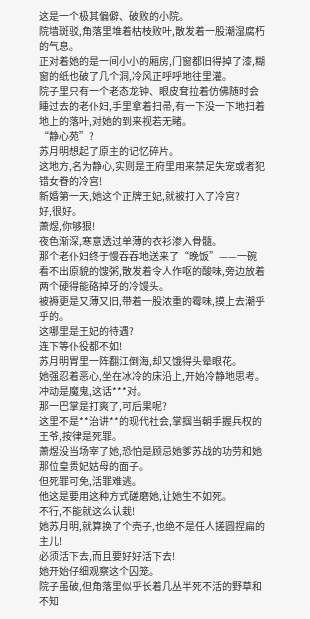这是一个极其偏僻、破败的小院。
院墙斑驳,角落里堆着枯枝败叶,散发着一股潮湿腐朽的气息。
正对着她的是一间小小的厢房,门窗都旧得掉了漆,糊窗的纸也破了几个洞,冷风正呼呼地往里灌。
院子里只有一个老态龙钟、眼皮耷拉着仿佛随时会睡过去的老仆妇,手里拿着扫帚,有一下没一下地扫着地上的落叶,对她的到来视若无睹。
“静心苑”?
苏月明想起了原主的记忆碎片。
这地方,名为静心,实则是王府里用来禁足失宠或者犯错女眷的冷宫!
新婚第一天,她这个正牌王妃,就被打入了冷宫?
好,很好。
萧煜,你够狠!
夜色渐深,寒意透过单薄的衣衫渗入骨髓。
那个老仆妇终于慢吞吞地送来了“晚饭”——一碗看不出原貌的馊粥,散发着令人作呕的酸味,旁边放着两个硬得能硌掉牙的冷馒头。
被褥更是又薄又旧,带着一股浓重的霉味,摸上去潮乎乎的。
这哪里是王妃的待遇?
连下等仆役都不如!
苏月明胃里一阵翻江倒海,却又饿得头晕眼花。
她强忍着恶心,坐在冰冷的床沿上,开始冷静地思考。
冲动是魔鬼,这话***对。
那一巴掌是打爽了,可后果呢?
这里不是**治讲**的现代社会,掌掴当朝手握兵权的王爷,按律是死罪。
萧煜没当场宰了她,恐怕是顾忌她爹苏战的功劳和她那位皇贵妃姑母的面子。
但死罪可免,活罪难逃。
他这是要用这种方式磋磨她,让她生不如死。
不行,不能就这么认栽!
她苏月明,就算换了个壳子,也绝不是任人搓圆捏扁的主儿!
必须活下去,而且要好好活下去!
她开始仔细观察这个囚笼。
院子虽破,但角落里似乎长着几丛半死不活的野草和不知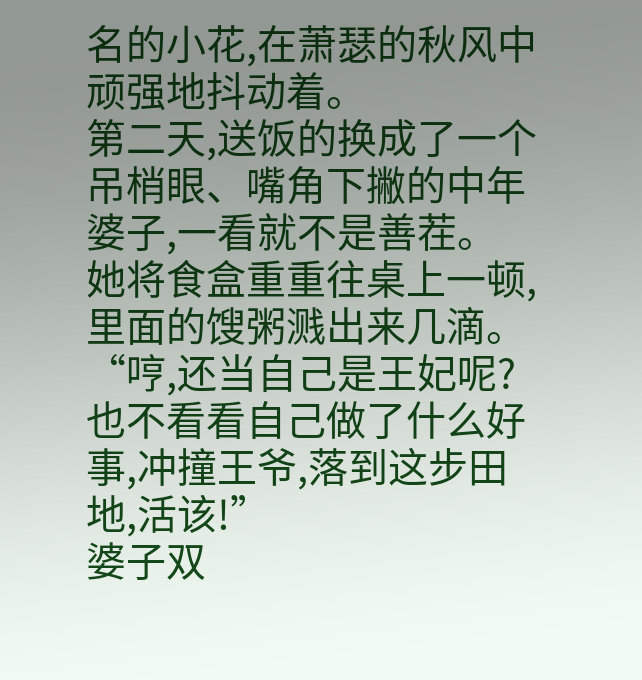名的小花,在萧瑟的秋风中顽强地抖动着。
第二天,送饭的换成了一个吊梢眼、嘴角下撇的中年婆子,一看就不是善茬。
她将食盒重重往桌上一顿,里面的馊粥溅出来几滴。
“哼,还当自己是王妃呢?
也不看看自己做了什么好事,冲撞王爷,落到这步田地,活该!”
婆子双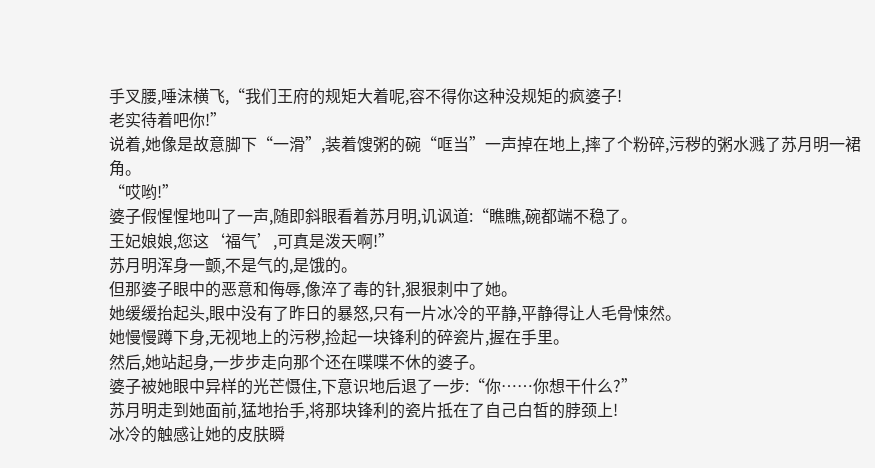手叉腰,唾沫横飞,“我们王府的规矩大着呢,容不得你这种没规矩的疯婆子!
老实待着吧你!”
说着,她像是故意脚下“一滑”,装着馊粥的碗“哐当”一声掉在地上,摔了个粉碎,污秽的粥水溅了苏月明一裙角。
“哎哟!”
婆子假惺惺地叫了一声,随即斜眼看着苏月明,讥讽道:“瞧瞧,碗都端不稳了。
王妃娘娘,您这‘福气’,可真是泼天啊!”
苏月明浑身一颤,不是气的,是饿的。
但那婆子眼中的恶意和侮辱,像淬了毒的针,狠狠刺中了她。
她缓缓抬起头,眼中没有了昨日的暴怒,只有一片冰冷的平静,平静得让人毛骨悚然。
她慢慢蹲下身,无视地上的污秽,捡起一块锋利的碎瓷片,握在手里。
然后,她站起身,一步步走向那个还在喋喋不休的婆子。
婆子被她眼中异样的光芒慑住,下意识地后退了一步:“你……你想干什么?”
苏月明走到她面前,猛地抬手,将那块锋利的瓷片抵在了自己白皙的脖颈上!
冰冷的触感让她的皮肤瞬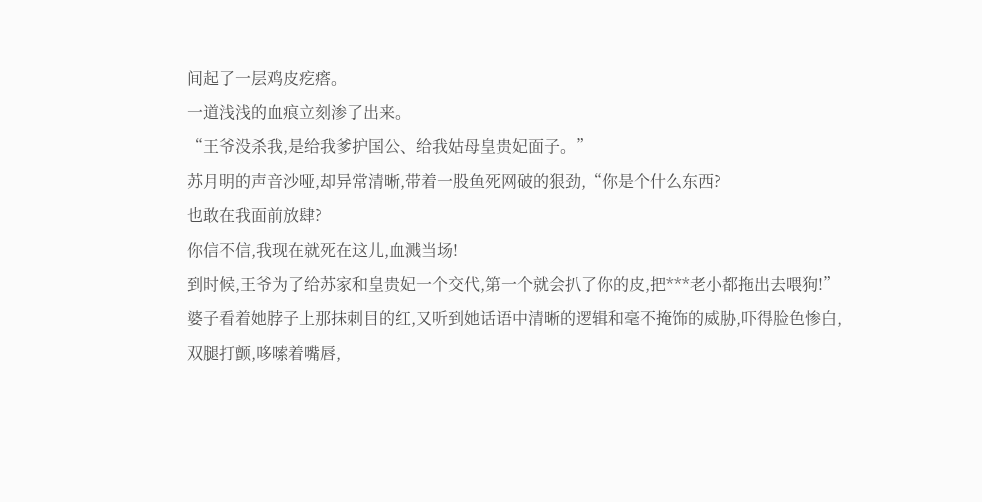间起了一层鸡皮疙瘩。
一道浅浅的血痕立刻渗了出来。
“王爷没杀我,是给我爹护国公、给我姑母皇贵妃面子。”
苏月明的声音沙哑,却异常清晰,带着一股鱼死网破的狠劲,“你是个什么东西?
也敢在我面前放肆?
你信不信,我现在就死在这儿,血溅当场!
到时候,王爷为了给苏家和皇贵妃一个交代,第一个就会扒了你的皮,把***老小都拖出去喂狗!”
婆子看着她脖子上那抹刺目的红,又听到她话语中清晰的逻辑和毫不掩饰的威胁,吓得脸色惨白,双腿打颤,哆嗦着嘴唇,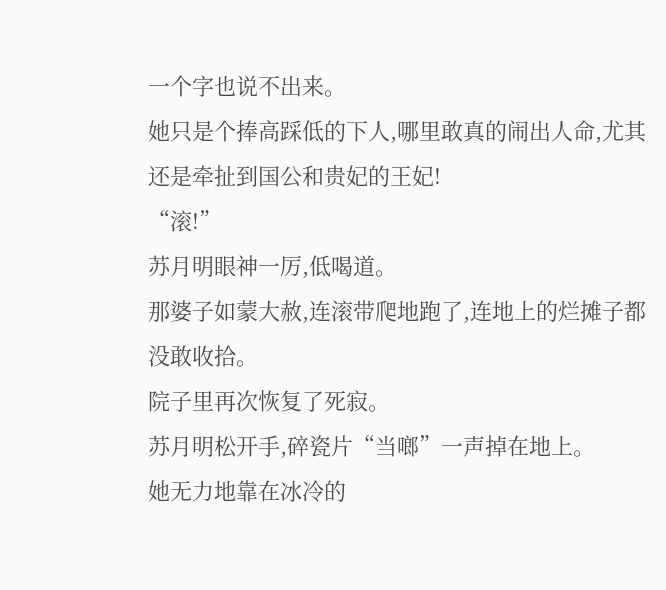一个字也说不出来。
她只是个捧高踩低的下人,哪里敢真的闹出人命,尤其还是牵扯到国公和贵妃的王妃!
“滚!”
苏月明眼神一厉,低喝道。
那婆子如蒙大赦,连滚带爬地跑了,连地上的烂摊子都没敢收拾。
院子里再次恢复了死寂。
苏月明松开手,碎瓷片“当啷”一声掉在地上。
她无力地靠在冰冷的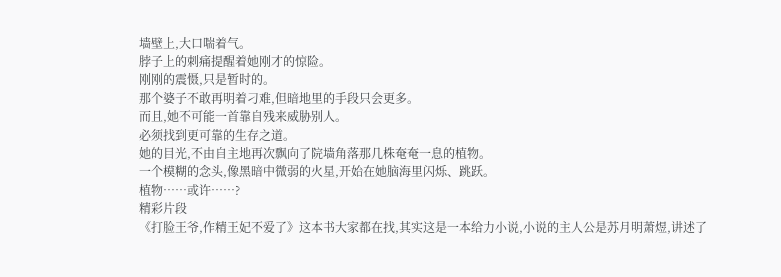墙壁上,大口喘着气。
脖子上的刺痛提醒着她刚才的惊险。
刚刚的震慑,只是暂时的。
那个婆子不敢再明着刁难,但暗地里的手段只会更多。
而且,她不可能一首靠自残来威胁别人。
必须找到更可靠的生存之道。
她的目光,不由自主地再次飘向了院墙角落那几株奄奄一息的植物。
一个模糊的念头,像黑暗中微弱的火星,开始在她脑海里闪烁、跳跃。
植物……或许……?
精彩片段
《打脸王爷,作精王妃不爱了》这本书大家都在找,其实这是一本给力小说,小说的主人公是苏月明萧煜,讲述了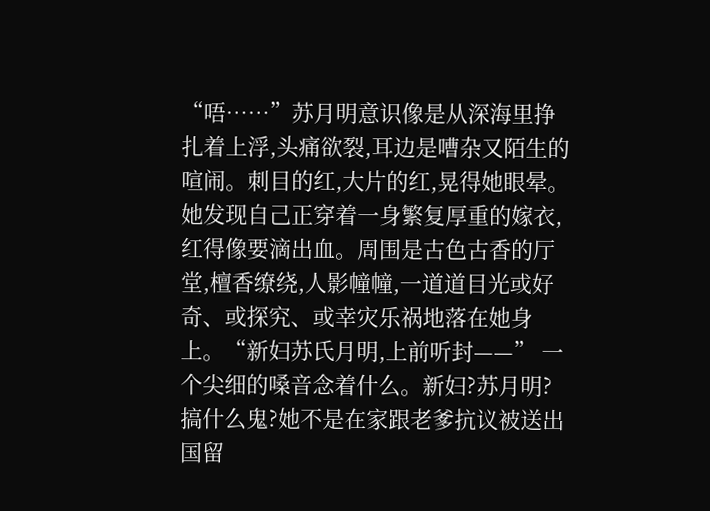“唔……”苏月明意识像是从深海里挣扎着上浮,头痛欲裂,耳边是嘈杂又陌生的喧闹。刺目的红,大片的红,晃得她眼晕。她发现自己正穿着一身繁复厚重的嫁衣,红得像要滴出血。周围是古色古香的厅堂,檀香缭绕,人影幢幢,一道道目光或好奇、或探究、或幸灾乐祸地落在她身上。“新妇苏氏月明,上前听封——” 一个尖细的嗓音念着什么。新妇?苏月明?搞什么鬼?她不是在家跟老爹抗议被送出国留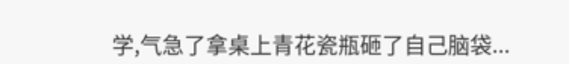学,气急了拿桌上青花瓷瓶砸了自己脑袋...